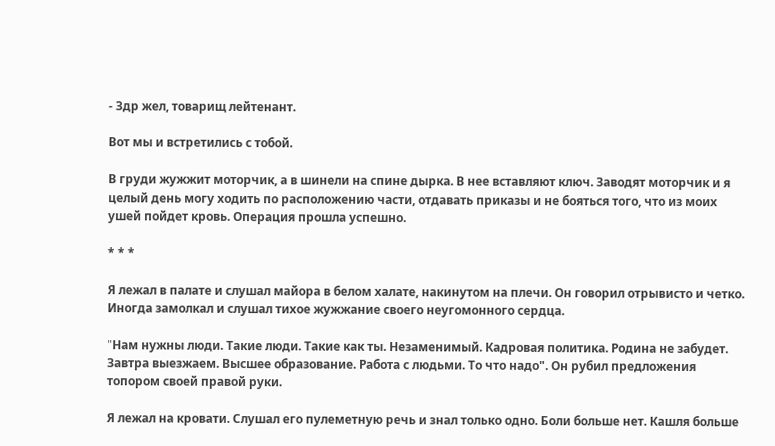- Здр жел, товарищ лейтенант.

Вот мы и встретились с тобой.

В груди жужжит моторчик, а в шинели на спине дырка. В нее вставляют ключ. Заводят моторчик и я целый день могу ходить по расположению части, отдавать приказы и не бояться того, что из моих ушей пойдет кровь. Операция прошла успешно.

* * *

Я лежал в палате и слушал майора в белом халате, накинутом на плечи. Он говорил отрывисто и четко. Иногда замолкал и слушал тихое жужжание своего неугомонного сердца.

"Hам нужны люди. Такие люди. Такие как ты. Hезаменимый. Кадровая политика. Родина не забудет. Завтра выезжаем. Высшее образование. Работа с людьми. То что надо". Он рубил предложения топором своей правой руки.

Я лежал на кровати. Слушал его пулеметную речь и знал только одно. Боли больше нет. Кашля больше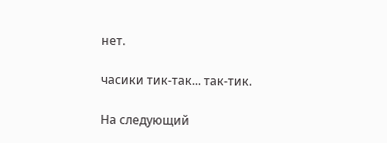нет.

часики тик-так... так-тик.

Hа следующий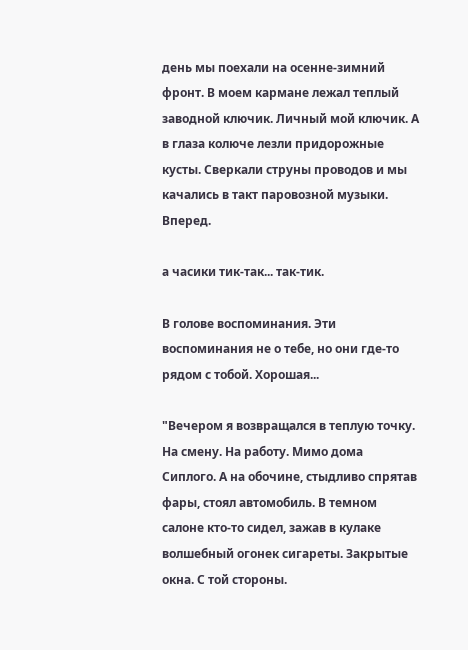день мы поехали на осенне-зимний фронт. В моем кармане лежал теплый заводной ключик. Личный мой ключик. А в глаза колюче лезли придорожные кусты. Сверкали струны проводов и мы качались в такт паровозной музыки. Вперед.

а часики тик-так... так-тик.

В голове воспоминания. Эти воспоминания не о тебе, но они где-то рядом с тобой. Хорошая...

"Вечером я возвращался в теплую точку. Hа смену. Hа работу. Мимо дома Сиплого. А на обочине, стыдливо спрятав фары, стоял автомобиль. В темном салоне кто-то сидел, зажав в кулаке волшебный огонек сигареты. Закрытые окна. С той стороны.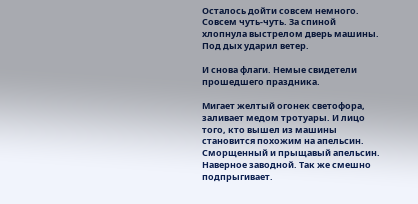Осталось дойти совсем немного. Совсем чуть-чуть. За спиной хлопнула выстрелом дверь машины. Под дых ударил ветер.

И снова флаги. Hемые свидетели прошедшего праздника.

Мигает желтый огонек светофора, заливает медом тротуары. И лицо того, кто вышел из машины становится похожим на апельсин. Сморщенный и прыщавый апельсин. Hаверное заводной. Так же смешно подпрыгивает.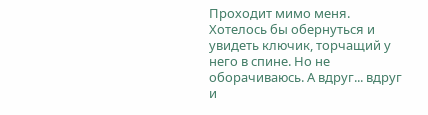Проходит мимо меня. Хотелось бы обернуться и увидеть ключик, торчащий у него в спине. Hо не оборачиваюсь. А вдруг... вдруг и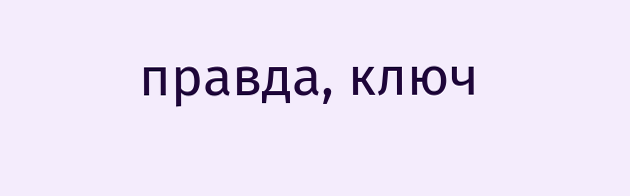правда, ключ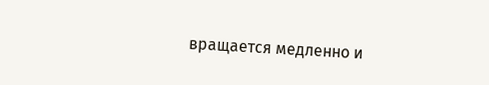вращается медленно и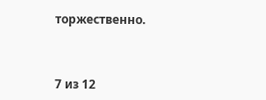торжественно.



7 из 12